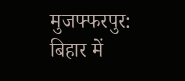मुजफ्फरपुर: बिहार में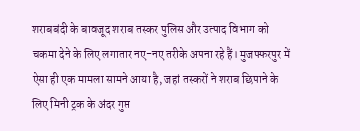शराबबंदी के बावजूद शराब तस्कर पुलिस और उत्पाद विभाग को चकमा देने के लिए लगातार नए-नए तरीके अपना रहे हैं। मुजफ्फरपुर में ऐसा ही एक मामला सामने आया है, जहां तस्करों ने शराब छिपाने के लिए मिनी ट्रक के अंदर गुप्त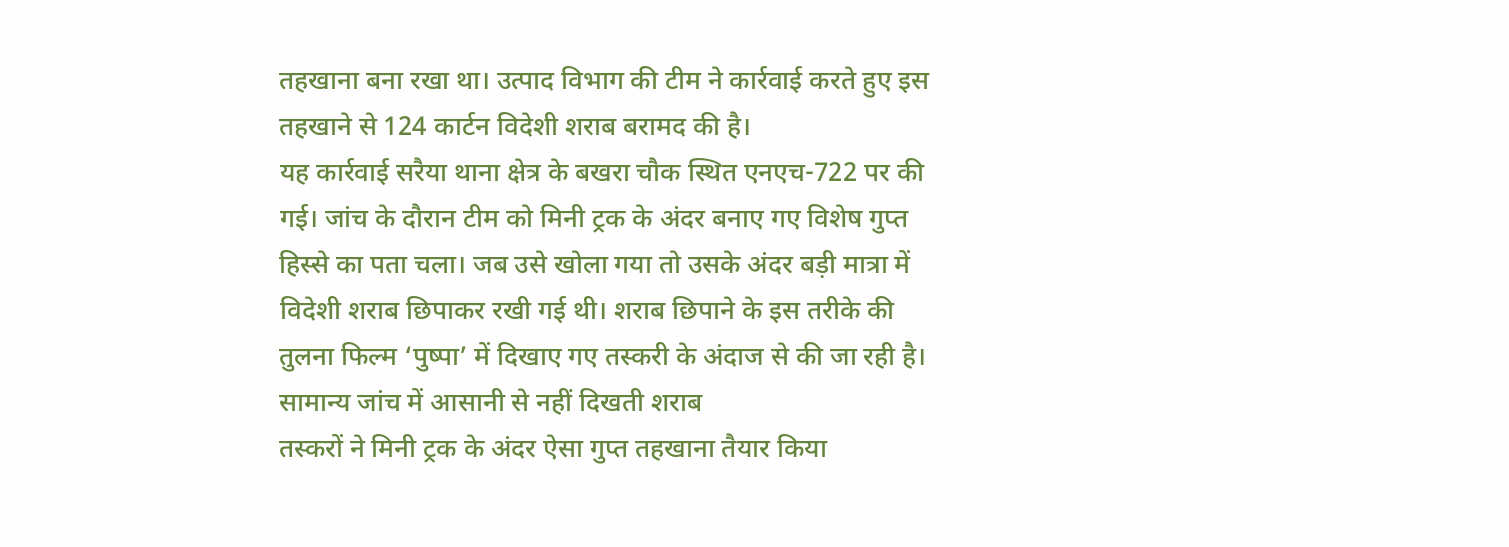तहखाना बना रखा था। उत्पाद विभाग की टीम ने कार्रवाई करते हुए इस तहखाने से 124 कार्टन विदेशी शराब बरामद की है।
यह कार्रवाई सरैया थाना क्षेत्र के बखरा चौक स्थित एनएच-722 पर की गई। जांच के दौरान टीम को मिनी ट्रक के अंदर बनाए गए विशेष गुप्त हिस्से का पता चला। जब उसे खोला गया तो उसके अंदर बड़ी मात्रा में विदेशी शराब छिपाकर रखी गई थी। शराब छिपाने के इस तरीके की तुलना फिल्म ‘पुष्पा’ में दिखाए गए तस्करी के अंदाज से की जा रही है।
सामान्य जांच में आसानी से नहीं दिखती शराब
तस्करों ने मिनी ट्रक के अंदर ऐसा गुप्त तहखाना तैयार किया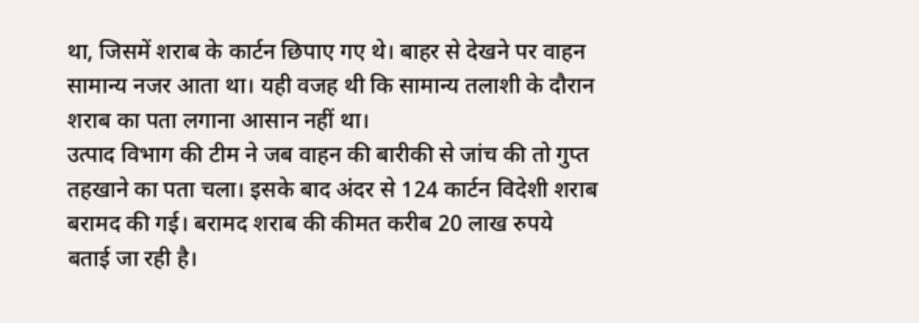था, जिसमें शराब के कार्टन छिपाए गए थे। बाहर से देखने पर वाहन सामान्य नजर आता था। यही वजह थी कि सामान्य तलाशी के दौरान शराब का पता लगाना आसान नहीं था।
उत्पाद विभाग की टीम ने जब वाहन की बारीकी से जांच की तो गुप्त तहखाने का पता चला। इसके बाद अंदर से 124 कार्टन विदेशी शराब बरामद की गई। बरामद शराब की कीमत करीब 20 लाख रुपये बताई जा रही है।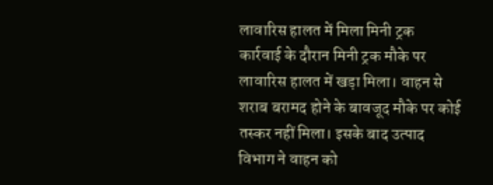लावारिस हालत में मिला मिनी ट्रक
कार्रवाई के दौरान मिनी ट्रक मौके पर लावारिस हालत में खड़ा मिला। वाहन से शराब बरामद होने के बावजूद मौके पर कोई तस्कर नहीं मिला। इसके बाद उत्पाद विभाग ने वाहन को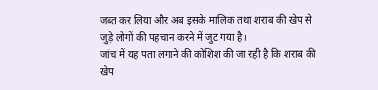जब्त कर लिया और अब इसके मालिक तथा शराब की खेप से जुड़े लोगों की पहचान करने में जुट गया है।
जांच में यह पता लगाने की कोशिश की जा रही है कि शराब की खेप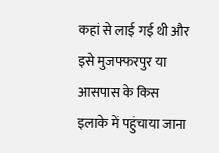कहां से लाई गई थी और इसे मुजफ्फरपुर या आसपास के किस इलाके में पहुंचाया जाना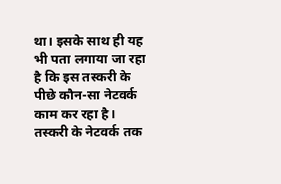था। इसके साथ ही यह भी पता लगाया जा रहा है कि इस तस्करी के पीछे कौन-सा नेटवर्क काम कर रहा है।
तस्करी के नेटवर्क तक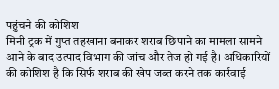पहुंचने की कोशिश
मिनी ट्रक में गुप्त तहखाना बनाकर शराब छिपाने का मामला सामने आने के बाद उत्पाद विभाग की जांच और तेज हो गई है। अधिकारियों की कोशिश है कि सिर्फ शराब की खेप जब्त करने तक कार्रवाई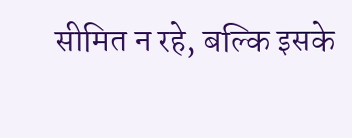सीमित न रहे, बल्कि इसके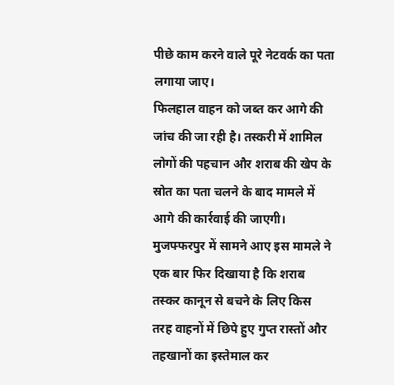पीछे काम करने वाले पूरे नेटवर्क का पता लगाया जाए।
फिलहाल वाहन को जब्त कर आगे की जांच की जा रही है। तस्करी में शामिल लोगों की पहचान और शराब की खेप के स्रोत का पता चलने के बाद मामले में आगे की कार्रवाई की जाएगी।
मुजफ्फरपुर में सामने आए इस मामले ने एक बार फिर दिखाया है कि शराब तस्कर कानून से बचने के लिए किस तरह वाहनों में छिपे हुए गुप्त रास्तों और तहखानों का इस्तेमाल कर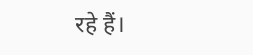रहे हैं।